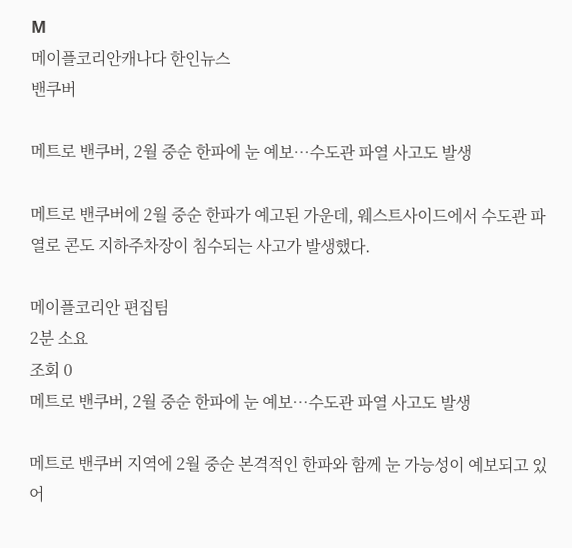M
메이플코리안캐나다 한인뉴스
밴쿠버

메트로 밴쿠버, 2월 중순 한파에 눈 예보…수도관 파열 사고도 발생

메트로 밴쿠버에 2월 중순 한파가 예고된 가운데, 웨스트사이드에서 수도관 파열로 콘도 지하주차장이 침수되는 사고가 발생했다.

메이플코리안 편집팀
2분 소요
조회 0
메트로 밴쿠버, 2월 중순 한파에 눈 예보…수도관 파열 사고도 발생

메트로 밴쿠버 지역에 2월 중순 본격적인 한파와 함께 눈 가능성이 예보되고 있어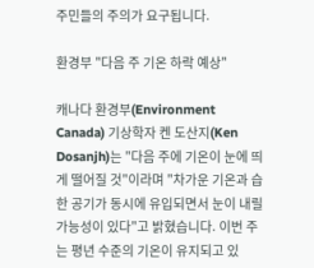주민들의 주의가 요구됩니다.

환경부 "다음 주 기온 하락 예상"

캐나다 환경부(Environment Canada) 기상학자 켄 도산지(Ken Dosanjh)는 "다음 주에 기온이 눈에 띄게 떨어질 것"이라며 "차가운 기온과 습한 공기가 동시에 유입되면서 눈이 내릴 가능성이 있다"고 밝혔습니다. 이번 주는 평년 수준의 기온이 유지되고 있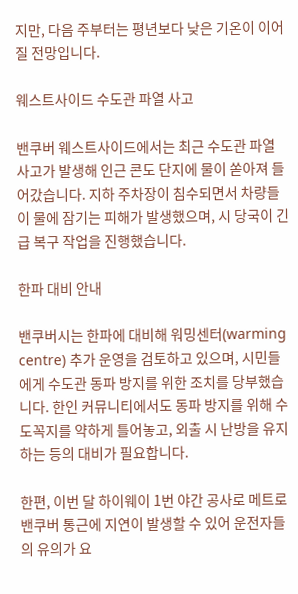지만, 다음 주부터는 평년보다 낮은 기온이 이어질 전망입니다.

웨스트사이드 수도관 파열 사고

밴쿠버 웨스트사이드에서는 최근 수도관 파열 사고가 발생해 인근 콘도 단지에 물이 쏟아져 들어갔습니다. 지하 주차장이 침수되면서 차량들이 물에 잠기는 피해가 발생했으며, 시 당국이 긴급 복구 작업을 진행했습니다.

한파 대비 안내

밴쿠버시는 한파에 대비해 워밍센터(warming centre) 추가 운영을 검토하고 있으며, 시민들에게 수도관 동파 방지를 위한 조치를 당부했습니다. 한인 커뮤니티에서도 동파 방지를 위해 수도꼭지를 약하게 틀어놓고, 외출 시 난방을 유지하는 등의 대비가 필요합니다.

한편, 이번 달 하이웨이 1번 야간 공사로 메트로 밴쿠버 통근에 지연이 발생할 수 있어 운전자들의 유의가 요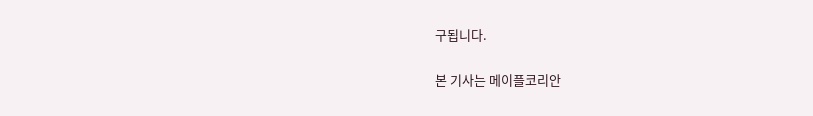구됩니다.

본 기사는 메이플코리안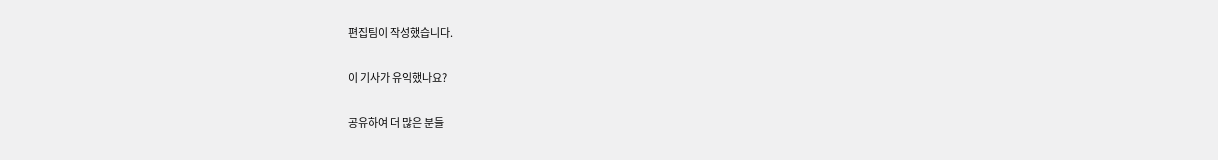편집팀이 작성했습니다.

이 기사가 유익했나요?

공유하여 더 많은 분들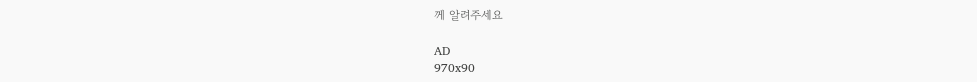께 알려주세요

AD
970x90